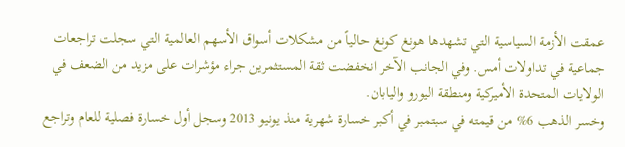عمقت الأزمة السياسية التي تشهدها هونغ كونغ حالياً من مشكلات أسواق الأسهم العالمية التي سجلت تراجعات جماعية في تداولات أمس. وفي الجانب الآخر انخفضت ثقة المستثمرين جراء مؤشرات على مزيد من الضعف في الولايات المتحدة الأميركية ومنطقة اليورو واليابان.
وخسر الذهب 6% من قيمته في سبتمبر في أكبر خسارة شهرية منذ يونيو 2013 وسجل أول خسارة فصلية للعام وتراجع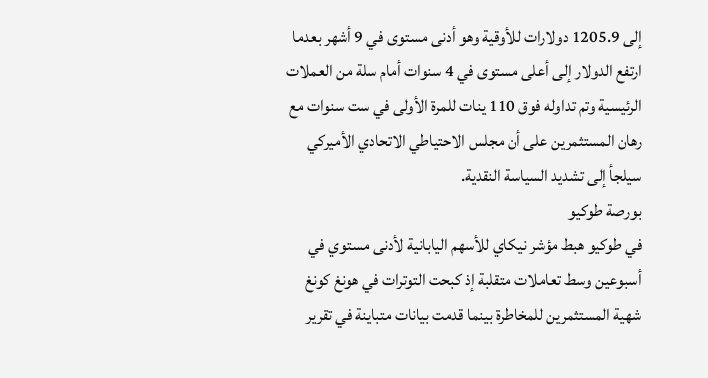إلى 1205.9 دولارات للأوقية وهو أدنى مستوى في 9 أشهر بعدما ارتفع الدولار إلى أعلى مستوى في 4 سنوات أمام سلة من العملات الرئيسية وتم تداوله فوق 110 ينات للمرة الأولى في ست سنوات مع رهان المستثمرين على أن مجلس الاحتياطي الاتحادي الأميركي سيلجأ إلى تشديد السياسة النقدية.
بورصة طوكيو
في طوكيو هبط مؤشر نيكاي للأسهم اليابانية لأدنى مستوي في أسبوعين وسط تعاملات متقلبة إذ كبحت التوترات في هونغ كونغ شهية المستثمرين للمخاطرة بينما قدمت بيانات متباينة في تقرير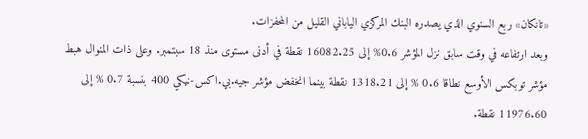«تانكان» ربع السنوي الذي يصدره البنك المركزي الياباني القليل من المحفزات.
وبعد ارتفاعه في وقت سابق نزل المؤشر 0.6% إلى 16082.25 نقطة في أدنى مستوى منذ 18 سبتمبر. وعلى ذات المنوال هبط مؤشر توبكس الأوسع نطاقا 0.6 % إلى 1318.21 نقطة بينما انخفض مؤشر جيه.بي.اكس-نيكي 400 بنسبة 0.7 % إلى 11976.60 نقطة.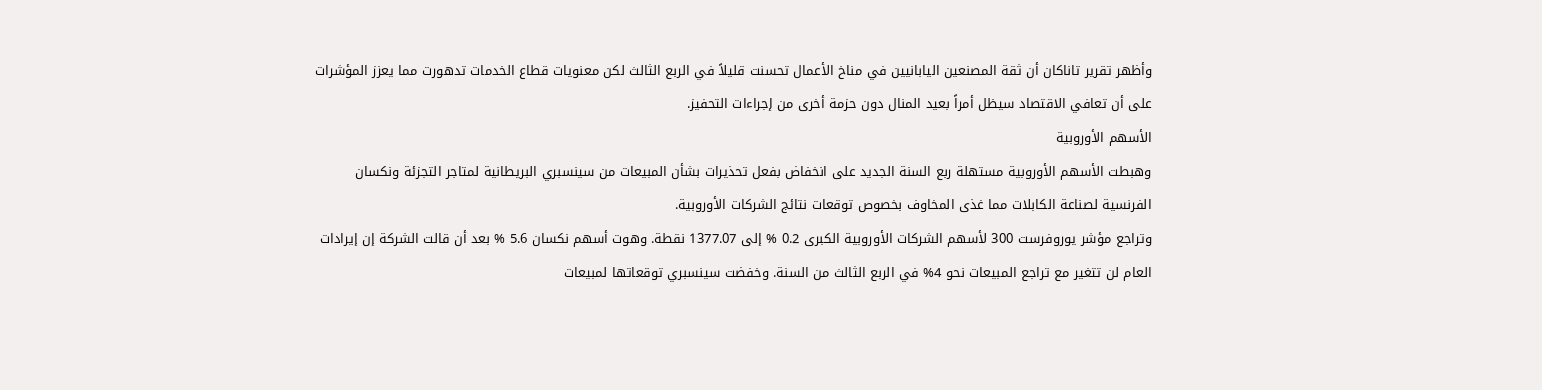وأظهر تقرير تاناكان أن ثقة المصنعين اليابانيين في مناخ الأعمال تحسنت قليلاً في الربع الثالث لكن معنويات قطاع الخدمات تدهورت مما يعزز المؤشرات على أن تعافي الاقتصاد سيظل أمراً بعيد المنال دون حزمة أخرى من إجراءات التحفيز.
الأسهم الأوروبية
وهبطت الأسهم الأوروبية مستهلة ربع السنة الجديد على انخفاض بفعل تحذيرات بشأن المبيعات من سينسبري البريطانية لمتاجر التجزئة ونكسان الفرنسية لصناعة الكابلات مما غذى المخاوف بخصوص توقعات نتائج الشركات الأوروبية.
وتراجع مؤشر يوروفرست 300 لأسهم الشركات الأوروبية الكبرى 0.2 % إلى 1377.07 نقطة. وهوت أسهم نكسان 5.6 % بعد أن قالت الشركة إن إيرادات العام لن تتغير مع تراجع المبيعات نحو 4% في الربع الثالث من السنة. وخفضت سينسبري توقعاتها لمبيعات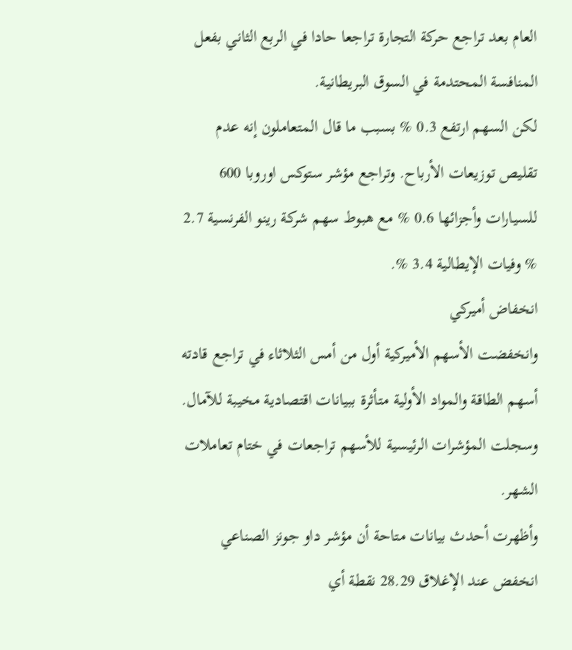العام بعد تراجع حركة التجارة تراجعا حادا في الربع الثاني بفعل المنافسة المحتدمة في السوق البريطانية.
لكن السهم ارتفع 0.3 % بسبب ما قال المتعاملون إنه عدم تقليص توزيعات الأرباح. وتراجع مؤشر ستوكس اوروبا 600 للسيارات وأجزائها 0.6 % مع هبوط سهم شركة رينو الفرنسية 2.7 % وفيات الإيطالية 3.4 %.
انخفاض أميركي
وانخفضت الأسهم الأميركية أول من أمس الثلاثاء في تراجع قادته أسهم الطاقة والمواد الأولية متأثرة ببيانات اقتصادية مخيبة للآمال. وسجلت المؤشرات الرئيسية للأسهم تراجعات في ختام تعاملات الشهر.
وأظهرت أحدث بيانات متاحة أن مؤشر داو جونز الصناعي انخفض عند الإغلاق 28.29 نقطة أي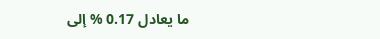ما يعادل 0.17 % إلى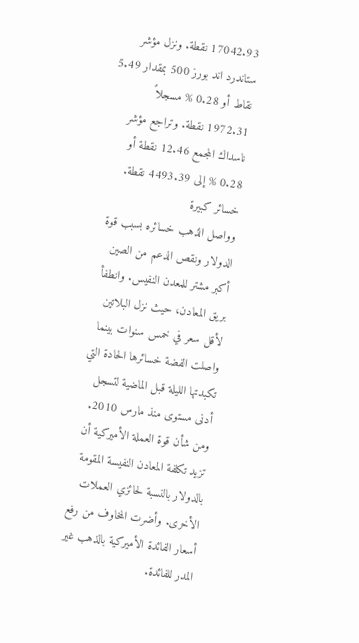17042.93 نقطة. ونزل مؤشر ستاندرد اند بورز 500 بمقدار 5.49 نقاط أو 0.28 % مسجلاً 1972.31 نقطة. وتراجع مؤشر ناسداك المجمع 12.46 نقطة أو 0.28 % إلى 4493.39 نقطة.
خسائر كبيرة
وواصل الذهب خسائره بسبب قوة الدولار ونقص الدعم من الصين أكبر مشتر للمعدن النفيس. وانطفأ بريق المعادن، حيث نزل البلاتين لأقل سعر في خمس سنوات بينما واصلت الفضة خسائرها الحادة التي تكبدتها الليلة قبل الماضية لتسجل أدنى مستوى منذ مارس 2010.
ومن شأن قوة العملة الأميركية أن تزيد تكلفة المعادن النفيسة المقومة بالدولار بالنسبة لحائزي العملات الأخرى. وأضرت المخاوف من رفع أسعار الفائدة الأميركية بالذهب غير المدر للفائدة.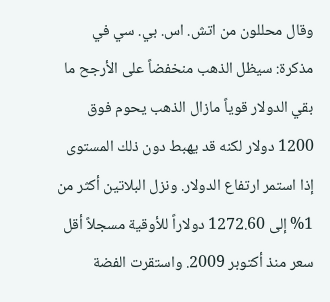وقال محللون من اتش. اس. بي. سي في مذكرة: سيظل الذهب منخفضاً على الأرجح ما بقي الدولار قوياً مازال الذهب يحوم فوق 1200 دولار لكنه قد يهبط دون ذلك المستوى إذا استمر ارتفاع الدولار. ونزل البلاتين أكثر من 1% إلى 1272.60 دولاراً للأوقية مسجلاً أقل سعر منذ أكتوبر 2009. واستقرت الفضة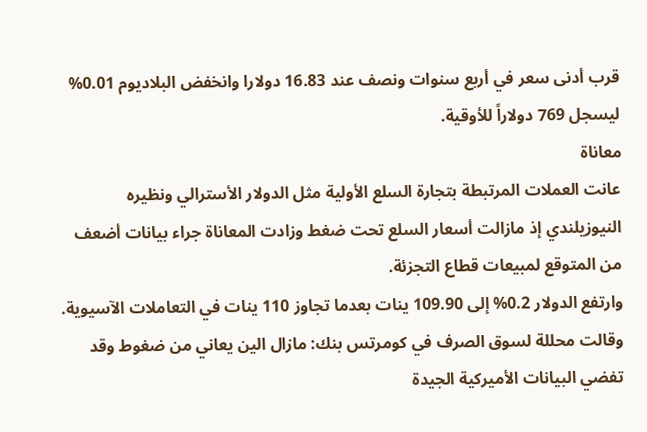قرب أدنى سعر في أربع سنوات ونصف عند 16.83 دولارا وانخفض البلاديوم 0.01% ليسجل 769 دولاراً للأوقية.
معاناة
عانت العملات المرتبطة بتجارة السلع الأولية مثل الدولار الأسترالي ونظيره النيوزيلندي إذ مازالت أسعار السلع تحت ضغط وزادت المعاناة جراء بيانات أضعف من المتوقع لمبيعات قطاع التجزئة.
وارتفع الدولار 0.2% إلى 109.90 ينات بعدما تجاوز 110 ينات في التعاملات الآسيوية. وقالت محللة لسوق الصرف في كومرتس بنك: مازال الين يعاني من ضغوط وقد تفضي البيانات الأميركية الجيدة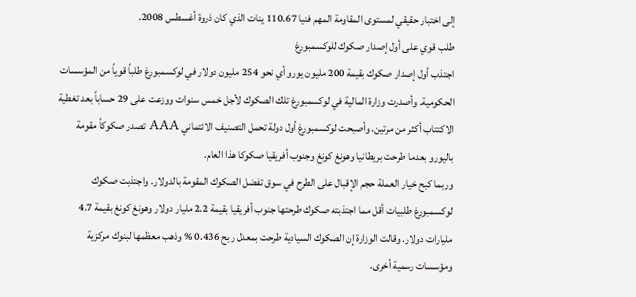إلى اختبار حقيقي لمستوى المقاومة المهم فنيا 110.67 ينات الذي كان ذروة أغسطس 2008.
طلب قوي على أول إصدار صكوك للوكسمبورغ
اجتذب أول إصدار صكوك بقيمة 200 مليون يورو أي نحو 254 مليون دولار في لوكسمبورغ طلباً قوياً من المؤسسات الحكومية. وأصدرت وزارة المالية في لوكسمبورغ تلك الصكوك لأجل خمس سنوات ووزعت على 29 حساباً بعد تغطية الاكتتاب أكثر من مرتين. وأصبحت لوكسمبورغ أول دولة تحمل التصنيف الائتماني AAA تصدر صكوكاً مقومة باليورو بعدما طرحت بريطانيا وهونغ كونغ وجنوب أفريقيا صكوكا هذا العام.
وربما كبح خيار العملة حجم الإقبال على الطرح في سوق تفضل الصكوك المقومة بالدولار. واجتذبت صكوك لوكسمبورغ طلبيات أقل مما اجتذبته صكوك طرحتها جنوب أفريقيا بقيمة 2.2 مليار دولار وهونغ كونغ بقيمة 4.7 مليارات دولار. وقالت الوزارة إن الصكوك السيادية طرحت بمعدل ربح 0.436 % وذهب معظمها لبنوك مركزية ومؤسسات رسمية أخرى.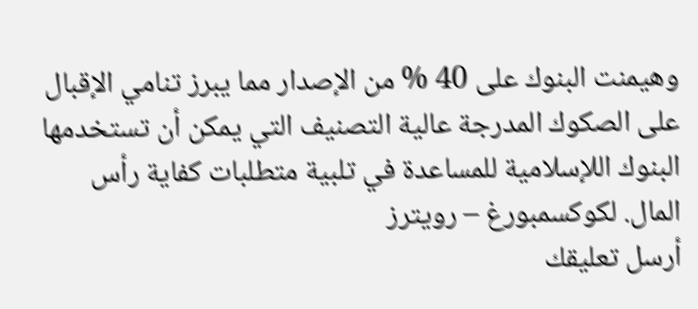وهيمنت البنوك على 40 % من الإصدار مما يبرز تنامي الإقبال على الصكوك المدرجة عالية التصنيف التي يمكن أن تستخدمها البنوك اللإسلامية للمساعدة في تلبية متطلبات كفاية رأس المال. لكوكسمبورغ – رويترز
أرسل تعليقك